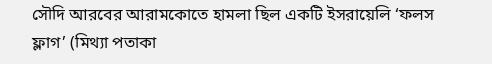সৌদি আরবের আরামকোতে হামলা ছিল একটি ইসরায়েলি ‘ফলস ফ্লাগ’ (মিথ্যা পতাকা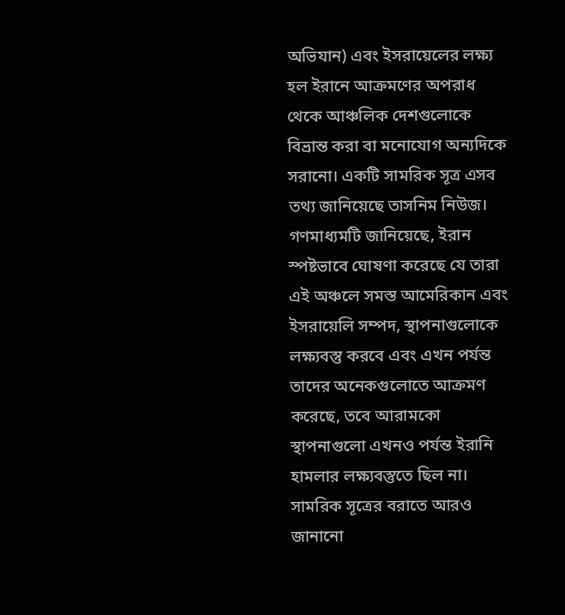অভিযান) এবং ইসরায়েলের লক্ষ্য হল ইরানে আক্রমণের অপরাধ থেকে আঞ্চলিক দেশগুলোকে বিভ্রান্ত করা বা মনোযোগ অন্যদিকে সরানো। একটি সামরিক সূত্র এসব তথ্য জানিয়েছে তাসনিম নিউজ।
গণমাধ্যমটি জানিয়েছে, ইরান স্পষ্টভাবে ঘোষণা করেছে যে তারা এই অঞ্চলে সমস্ত আমেরিকান এবং ইসরায়েলি সম্পদ, স্থাপনাগুলোকে লক্ষ্যবস্তু করবে এবং এখন পর্যন্ত তাদের অনেকগুলোতে আক্রমণ করেছে, তবে আরামকো স্থাপনাগুলো এখনও পর্যন্ত ইরানি হামলার লক্ষ্যবস্তুতে ছিল না।
সামরিক সূত্রের বরাতে আরও জানানো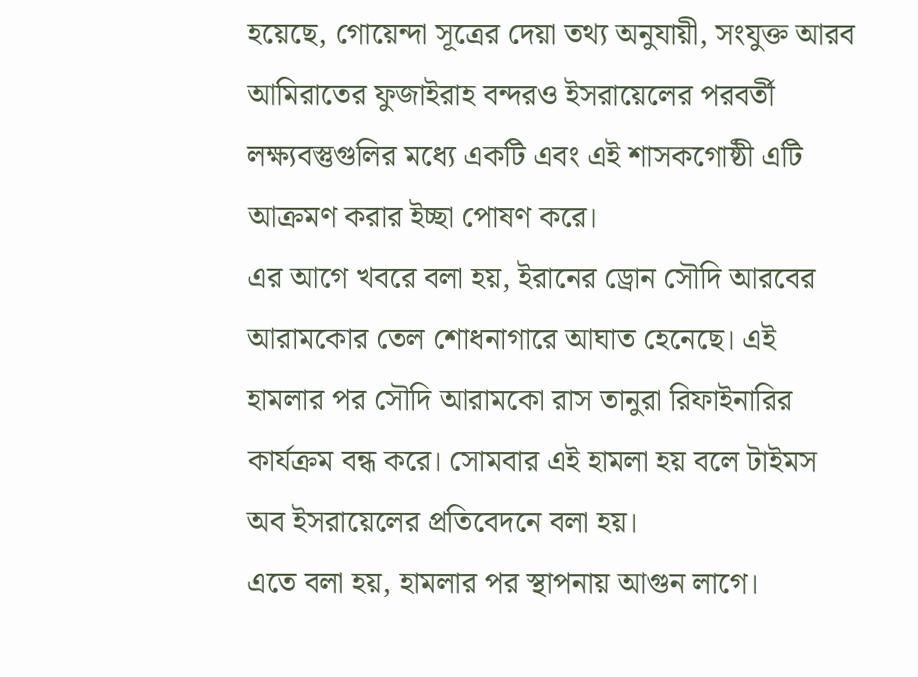হয়েছে, গোয়েন্দা সূত্রের দেয়া তথ্য অনুযায়ী, সংযুক্ত আরব আমিরাতের ফুজাইরাহ বন্দরও ইসরায়েলের পরবর্তী লক্ষ্যবস্তুগুলির মধ্যে একটি এবং এই শাসকগোষ্ঠী এটি আক্রমণ করার ইচ্ছা পোষণ করে।
এর আগে খবরে বলা হয়, ইরানের ড্রোন সৌদি আরবের আরামকোর তেল শোধনাগারে আঘাত হেনেছে। এই হামলার পর সৌদি আরামকো রাস তানুরা রিফাইনারির কার্যক্রম বন্ধ করে। সোমবার এই হামলা হয় বলে টাইমস অব ইসরায়েলের প্রতিবেদনে বলা হয়।
এতে বলা হয়, হামলার পর স্থাপনায় আগুন লাগে।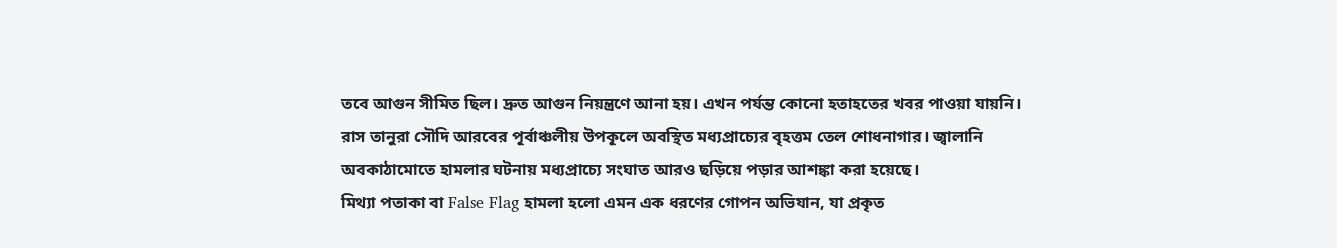তবে আগুন সীমিত ছিল। দ্রুত আগুন নিয়ন্ত্রণে আনা হয়। এখন পর্যন্ত কোনো হতাহতের খবর পাওয়া যায়নি। রাস তানুরা সৌদি আরবের পূর্বাঞ্চলীয় উপকূলে অবস্থিত মধ্যপ্রাচ্যের বৃহত্তম তেল শোধনাগার। জ্বালানি অবকাঠামোতে হামলার ঘটনায় মধ্যপ্রাচ্যে সংঘাত আরও ছড়িয়ে পড়ার আশঙ্কা করা হয়েছে।
মিথ্যা পতাকা বা False Flag হামলা হলো এমন এক ধরণের গোপন অভিযান, যা প্রকৃত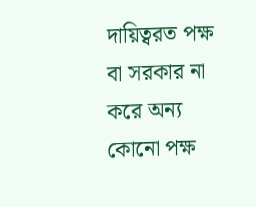দায়িত্বরত পক্ষ বা সরকার না করে অন্য কোনো পক্ষ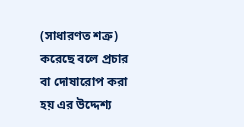(সাধারণত শত্রু) করেছে বলে প্রচার বা দোষারোপ করা হয় এর উদ্দেশ্য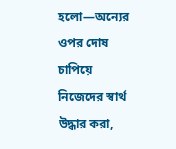হলো—অন্যের ওপর দোষ চাপিয়ে নিজেদের স্বার্থ উদ্ধার করা,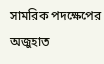সামরিক পদক্ষেপের অজুহাত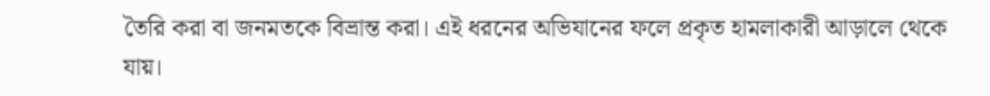তৈরি করা বা জনমতকে বিভ্রান্ত করা। এই ধরনের অভিযানের ফলে প্রকৃত হামলাকারী আড়ালে থেকে যায়।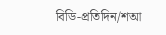বিডি-প্রতিদিন/শআ